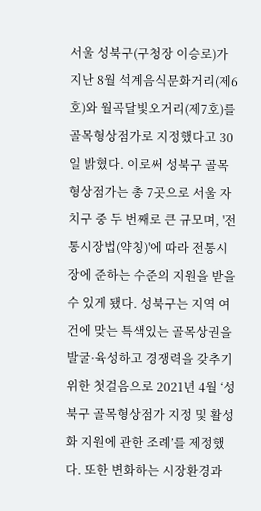서울 성북구(구청장 이승로)가 지난 8월 석계음식문화거리(제6호)와 월곡달빛오거리(제7호)를 골목형상점가로 지정했다고 30일 밝혔다. 이로써 성북구 골목형상점가는 총 7곳으로 서울 자치구 중 두 번째로 큰 규모며, '전통시장법(약칭)'에 따라 전통시장에 준하는 수준의 지원을 받을 수 있게 됐다. 성북구는 지역 여건에 맞는 특색있는 골목상권을 발굴·육성하고 경쟁력을 갖추기 위한 첫걸음으로 2021년 4월 ‘성북구 골목형상점가 지정 및 활성화 지원에 관한 조례’를 제정했다. 또한 변화하는 시장환경과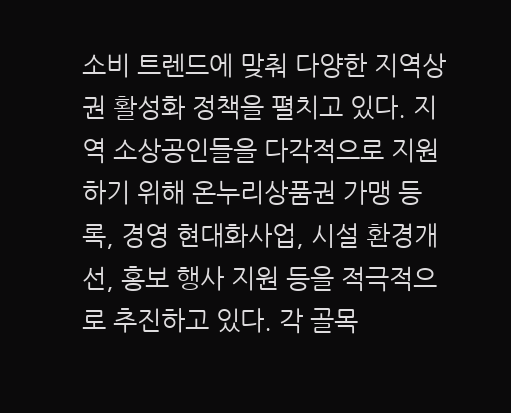소비 트렌드에 맞춰 다양한 지역상권 활성화 정책을 펼치고 있다. 지역 소상공인들을 다각적으로 지원하기 위해 온누리상품권 가맹 등록, 경영 현대화사업, 시설 환경개선, 홍보 행사 지원 등을 적극적으로 추진하고 있다. 각 골목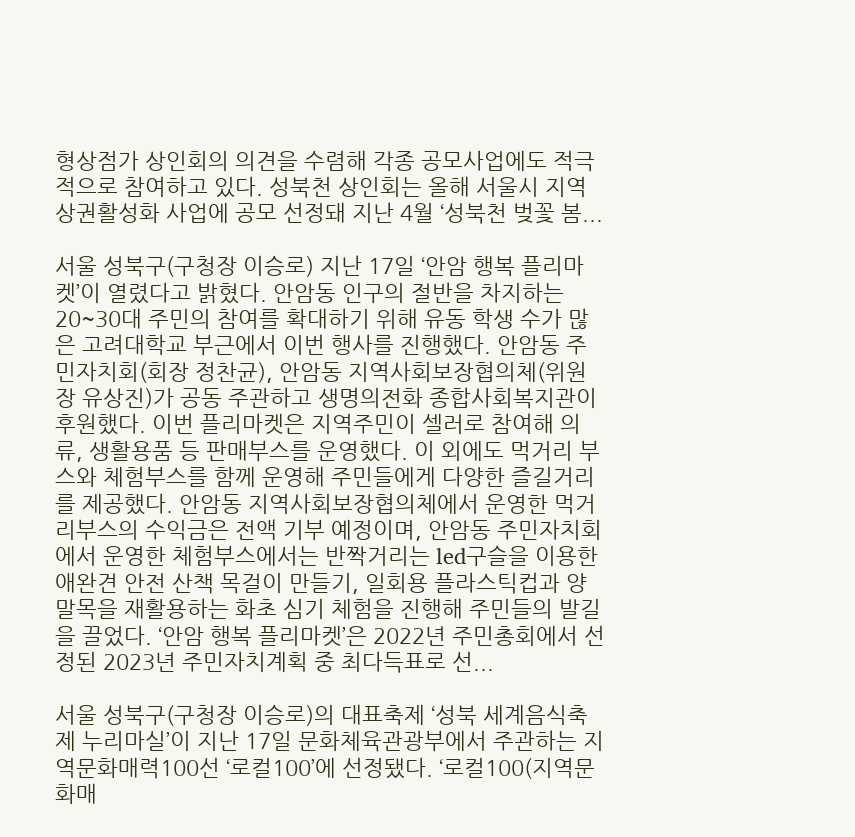형상점가 상인회의 의견을 수렴해 각종 공모사업에도 적극적으로 참여하고 있다. 성북천 상인회는 올해 서울시 지역상권활성화 사업에 공모 선정돼 지난 4월 ‘성북천 벚꽃 봄...

서울 성북구(구청장 이승로) 지난 17일 ‘안암 행복 플리마켓’이 열렸다고 밝혔다. 안암동 인구의 절반을 차지하는 20~30대 주민의 참여를 확대하기 위해 유동 학생 수가 많은 고려대학교 부근에서 이번 행사를 진행했다. 안암동 주민자치회(회장 정찬균), 안암동 지역사회보장협의체(위원장 유상진)가 공동 주관하고 생명의전화 종합사회복지관이 후원했다. 이번 플리마켓은 지역주민이 셀러로 참여해 의류, 생활용품 등 판매부스를 운영했다. 이 외에도 먹거리 부스와 체험부스를 함께 운영해 주민들에게 다양한 즐길거리를 제공했다. 안암동 지역사회보장협의체에서 운영한 먹거리부스의 수익금은 전액 기부 예정이며, 안암동 주민자치회에서 운영한 체험부스에서는 반짝거리는 led구슬을 이용한 애완견 안전 산책 목걸이 만들기, 일회용 플라스틱컵과 양말목을 재활용하는 화초 심기 체험을 진행해 주민들의 발길을 끌었다. ‘안암 행복 플리마켓’은 2022년 주민총회에서 선정된 2023년 주민자치계획 중 최다득표로 선...

서울 성북구(구청장 이승로)의 대표축제 ‘성북 세계음식축제 누리마실’이 지난 17일 문화체육관광부에서 주관하는 지역문화매력100선 ‘로컬100’에 선정됐다. ‘로컬100(지역문화매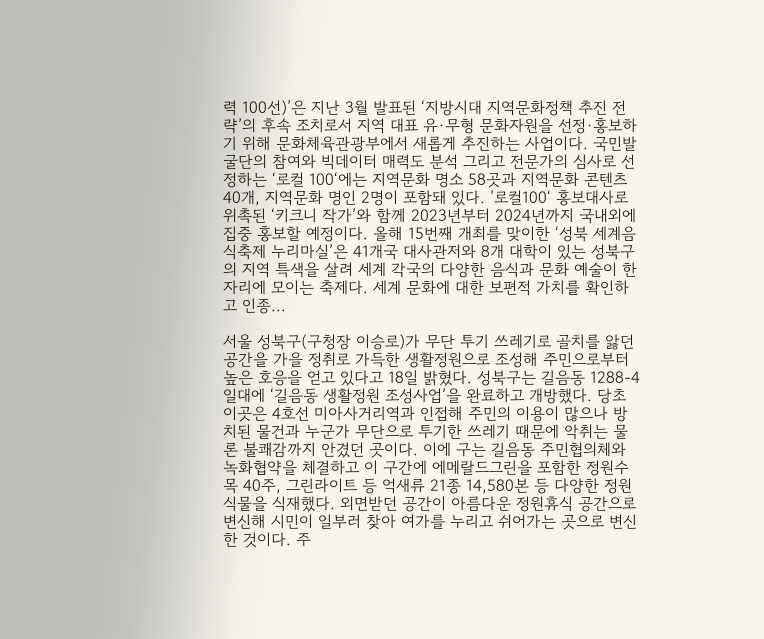력 100선)’은 지난 3월 발표된 ‘지방시대 지역문화정책 추진 전략’의 후속 조치로서 지역 대표 유·무형 문화자원을 선정·홍보하기 위해 문화체육관광부에서 새롭게 추진하는 사업이다. 국민발굴단의 참여와 빅데이터 매력도 분석 그리고 전문가의 심사로 선정하는 ‘로컬 100‘에는 지역문화 명소 58곳과 지역문화 콘텐츠 40개, 지역문화 명인 2명이 포함돼 있다. ’로컬100‘ 홍보대사로 위촉된 ‘키크니 작가’와 함께 2023년부터 2024년까지 국내외에 집중 홍보할 예정이다. 올해 15번째 개최를 맞이한 ‘성북 세계음식축제 누리마실’은 41개국 대사관저와 8개 대학이 있는 성북구의 지역 특색을 살려 세계 각국의 다양한 음식과 문화 예술이 한자리에 모이는 축제다. 세계 문화에 대한 보편적 가치를 확인하고 인종...

서울 성북구(구청장 이승로)가 무단 투기 쓰레기로 골치를 앓던 공간을 가을 정취로 가득한 생활정원으로 조성해 주민으로부터 높은 호응을 얻고 있다고 18일 밝혔다. 성북구는 길음동 1288-4 일대에 ‘길음동 생활정원 조성사업’을 완료하고 개방했다. 당초 이곳은 4호선 미아사거리역과 인접해 주민의 이용이 많으나 방치된 물건과 누군가 무단으로 투기한 쓰레기 때문에 악취는 물론 불쾌감까지 안겼던 곳이다. 이에 구는 길음동 주민협의체와 녹화협약을 체결하고 이 구간에 에메랄드그린을 포함한 정원수목 40주, 그린라이트 등 억새류 21종 14,580본 등 다양한 정원식물을 식재했다. 외면받던 공간이 아름다운 정원휴식 공간으로 변신해 시민이 일부러 찾아 여가를 누리고 쉬어가는 곳으로 변신한 것이다. 주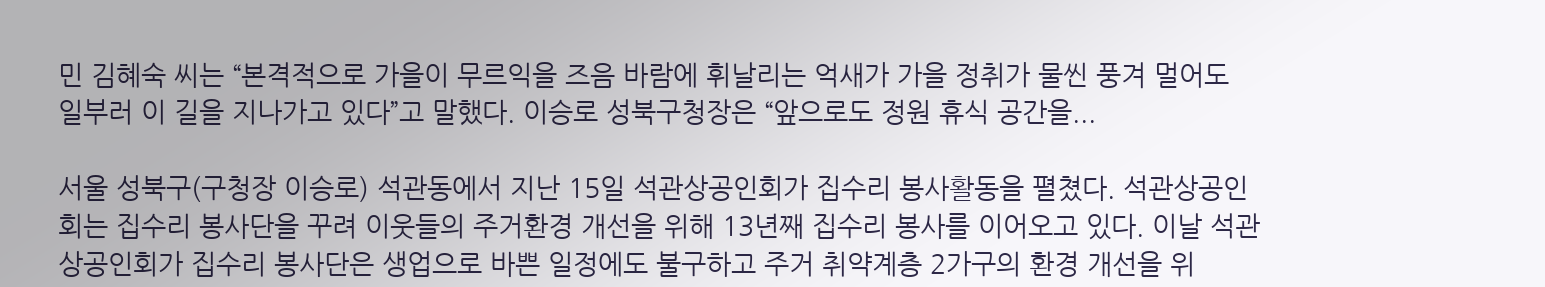민 김혜숙 씨는 “본격적으로 가을이 무르익을 즈음 바람에 휘날리는 억새가 가을 정취가 물씬 풍겨 멀어도 일부러 이 길을 지나가고 있다”고 말했다. 이승로 성북구청장은 “앞으로도 정원 휴식 공간을...

서울 성북구(구청장 이승로) 석관동에서 지난 15일 석관상공인회가 집수리 봉사활동을 펼쳤다. 석관상공인회는 집수리 봉사단을 꾸려 이웃들의 주거환경 개선을 위해 13년째 집수리 봉사를 이어오고 있다. 이날 석관상공인회가 집수리 봉사단은 생업으로 바쁜 일정에도 불구하고 주거 취약계층 2가구의 환경 개선을 위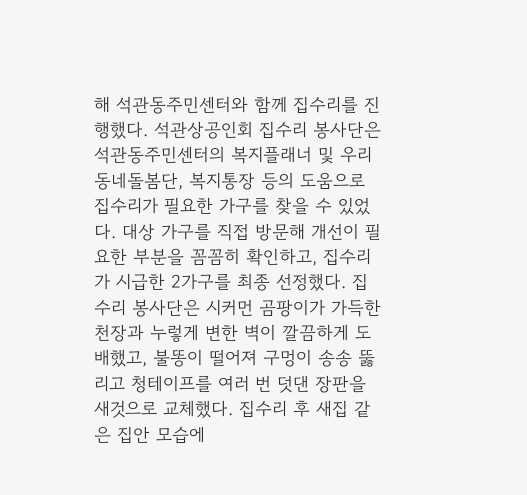해 석관동주민센터와 함께 집수리를 진행했다. 석관상공인회 집수리 봉사단은 석관동주민센터의 복지플래너 및 우리동네돌봄단, 복지통장 등의 도움으로 집수리가 필요한 가구를 찾을 수 있었다. 대상 가구를 직접 방문해 개선이 필요한 부분을 꼼꼼히 확인하고, 집수리가 시급한 2가구를 최종 선정했다. 집수리 봉사단은 시커먼 곰팡이가 가득한 천장과 누렇게 변한 벽이 깔끔하게 도배했고, 불똥이 떨어져 구멍이 송송 뚫리고 청테이프를 여러 번 덧댄 장판을 새것으로 교체했다. 집수리 후 새집 같은 집안 모습에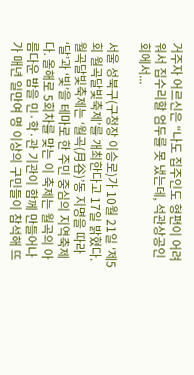거주자 어르신은 “나도 집주인도 형편이 어려워서 집수리할 엄두를 못 냈는데, 석관상공인회에서...

서울 성북구(구청장 이승로)가 10월 21일 ‘제5회 월곡달빛축제’를 개최한다고 17일 밝혔다. 월곡달빛축제는 ‘월곡(月谷)’동 지명을 따라 ‘달’과 ‘빛’을 테마로 한 주민 중심의 지역축제다. 올해로 5회차를 맞는 이 축제는 월곡의 아름다운 밤을 민·학·관 기관이 함께 만들어나가 매년 일만여 명 이상의 구민들이 참석해 뜨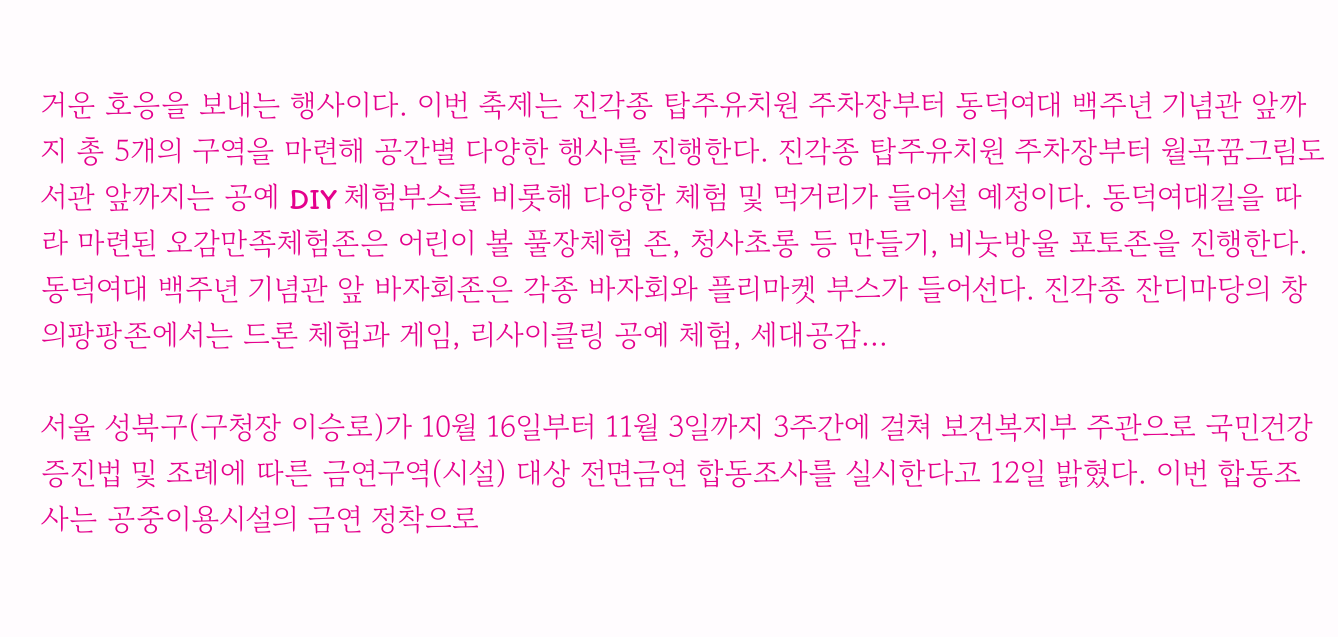거운 호응을 보내는 행사이다. 이번 축제는 진각종 탑주유치원 주차장부터 동덕여대 백주년 기념관 앞까지 총 5개의 구역을 마련해 공간별 다양한 행사를 진행한다. 진각종 탑주유치원 주차장부터 월곡꿈그림도서관 앞까지는 공예 DIY 체험부스를 비롯해 다양한 체험 및 먹거리가 들어설 예정이다. 동덕여대길을 따라 마련된 오감만족체험존은 어린이 볼 풀장체험 존, 청사초롱 등 만들기, 비눗방울 포토존을 진행한다. 동덕여대 백주년 기념관 앞 바자회존은 각종 바자회와 플리마켓 부스가 들어선다. 진각종 잔디마당의 창의팡팡존에서는 드론 체험과 게임, 리사이클링 공예 체험, 세대공감...

서울 성북구(구청장 이승로)가 10월 16일부터 11월 3일까지 3주간에 걸쳐 보건복지부 주관으로 국민건강증진법 및 조례에 따른 금연구역(시설) 대상 전면금연 합동조사를 실시한다고 12일 밝혔다. 이번 합동조사는 공중이용시설의 금연 정착으로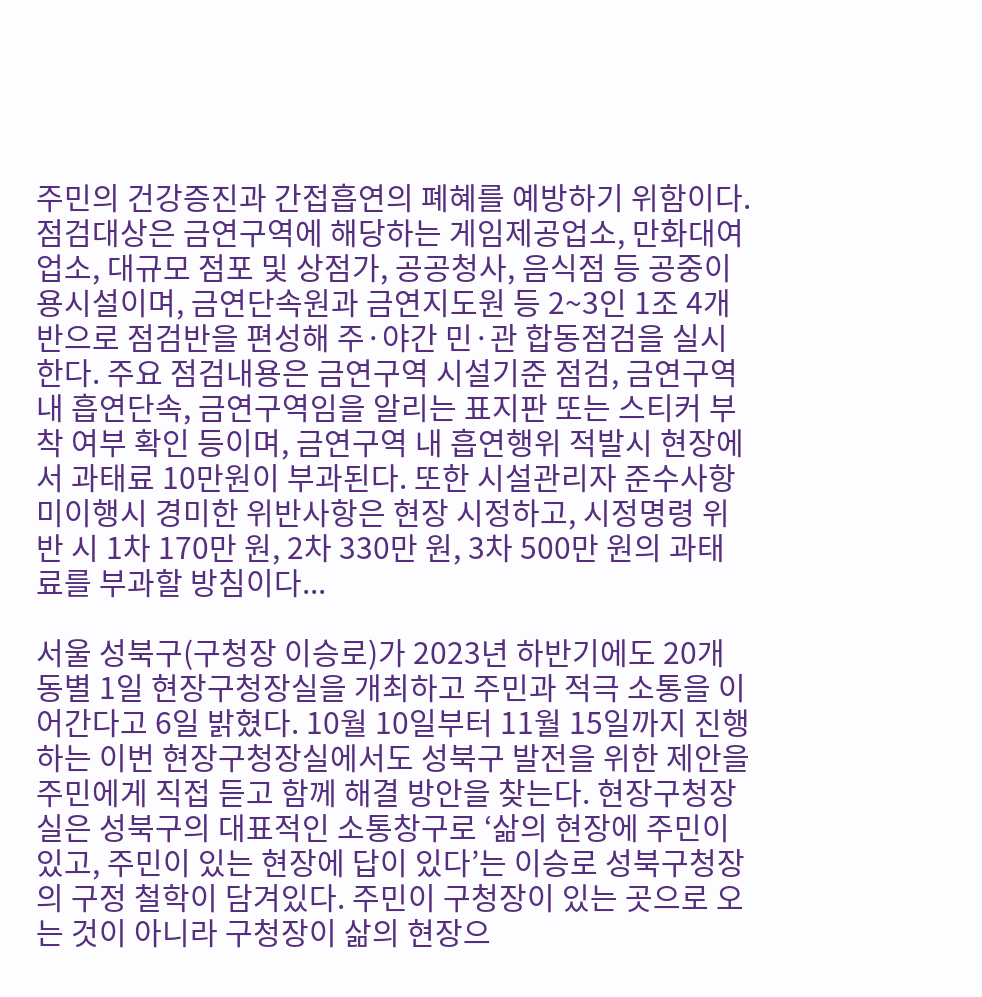주민의 건강증진과 간접흡연의 폐혜를 예방하기 위함이다. 점검대상은 금연구역에 해당하는 게임제공업소, 만화대여업소, 대규모 점포 및 상점가, 공공청사, 음식점 등 공중이용시설이며, 금연단속원과 금연지도원 등 2~3인 1조 4개반으로 점검반을 편성해 주·야간 민·관 합동점검을 실시한다. 주요 점검내용은 금연구역 시설기준 점검, 금연구역 내 흡연단속, 금연구역임을 알리는 표지판 또는 스티커 부착 여부 확인 등이며, 금연구역 내 흡연행위 적발시 현장에서 과태료 10만원이 부과된다. 또한 시설관리자 준수사항 미이행시 경미한 위반사항은 현장 시정하고, 시정명령 위반 시 1차 170만 원, 2차 330만 원, 3차 500만 원의 과태료를 부과할 방침이다...

서울 성북구(구청장 이승로)가 2023년 하반기에도 20개 동별 1일 현장구청장실을 개최하고 주민과 적극 소통을 이어간다고 6일 밝혔다. 10월 10일부터 11월 15일까지 진행하는 이번 현장구청장실에서도 성북구 발전을 위한 제안을 주민에게 직접 듣고 함께 해결 방안을 찾는다. 현장구청장실은 성북구의 대표적인 소통창구로 ‘삶의 현장에 주민이 있고, 주민이 있는 현장에 답이 있다’는 이승로 성북구청장의 구정 철학이 담겨있다. 주민이 구청장이 있는 곳으로 오는 것이 아니라 구청장이 삶의 현장으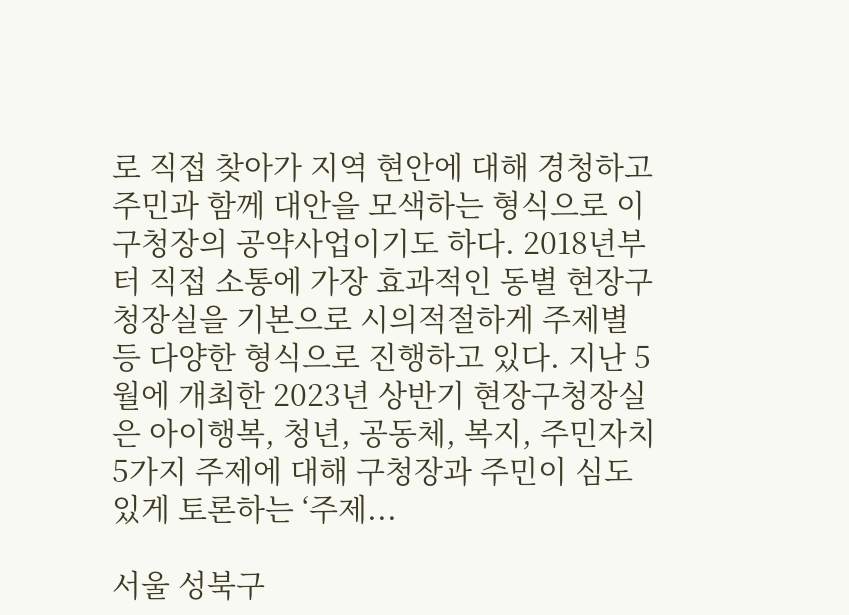로 직접 찾아가 지역 현안에 대해 경청하고 주민과 함께 대안을 모색하는 형식으로 이 구청장의 공약사업이기도 하다. 2018년부터 직접 소통에 가장 효과적인 동별 현장구청장실을 기본으로 시의적절하게 주제별 등 다양한 형식으로 진행하고 있다. 지난 5월에 개최한 2023년 상반기 현장구청장실은 아이행복, 청년, 공동체, 복지, 주민자치 5가지 주제에 대해 구청장과 주민이 심도 있게 토론하는 ‘주제...

서울 성북구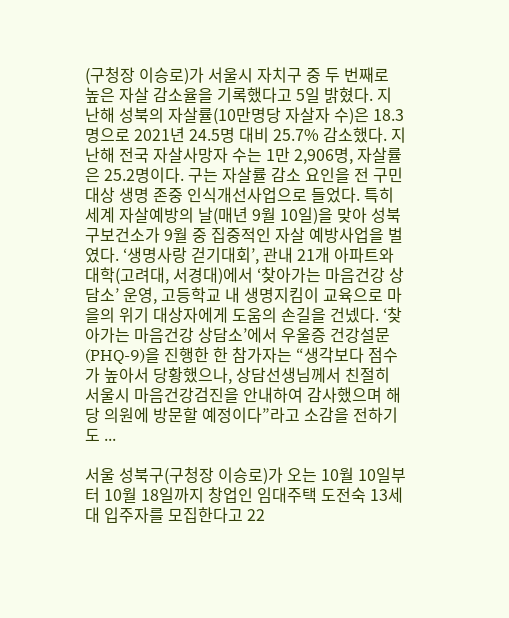(구청장 이승로)가 서울시 자치구 중 두 번째로 높은 자살 감소율을 기록했다고 5일 밝혔다. 지난해 성북의 자살률(10만명당 자살자 수)은 18.3명으로 2021년 24.5명 대비 25.7% 감소했다. 지난해 전국 자살사망자 수는 1만 2,906명, 자살률은 25.2명이다. 구는 자살률 감소 요인을 전 구민 대상 생명 존중 인식개선사업으로 들었다. 특히 세계 자살예방의 날(매년 9월 10일)을 맞아 성북구보건소가 9월 중 집중적인 자살 예방사업을 벌였다. ‘생명사랑 걷기대회’, 관내 21개 아파트와 대학(고려대, 서경대)에서 ‘찾아가는 마음건강 상담소’ 운영, 고등학교 내 생명지킴이 교육으로 마을의 위기 대상자에게 도움의 손길을 건넸다. ‘찾아가는 마음건강 상담소’에서 우울증 건강설문(PHQ-9)을 진행한 한 참가자는 “생각보다 점수가 높아서 당황했으나, 상담선생님께서 친절히 서울시 마음건강검진을 안내하여 감사했으며 해당 의원에 방문할 예정이다”라고 소감을 전하기도 ...

서울 성북구(구청장 이승로)가 오는 10월 10일부터 10월 18일까지 창업인 임대주택 도전숙 13세대 입주자를 모집한다고 22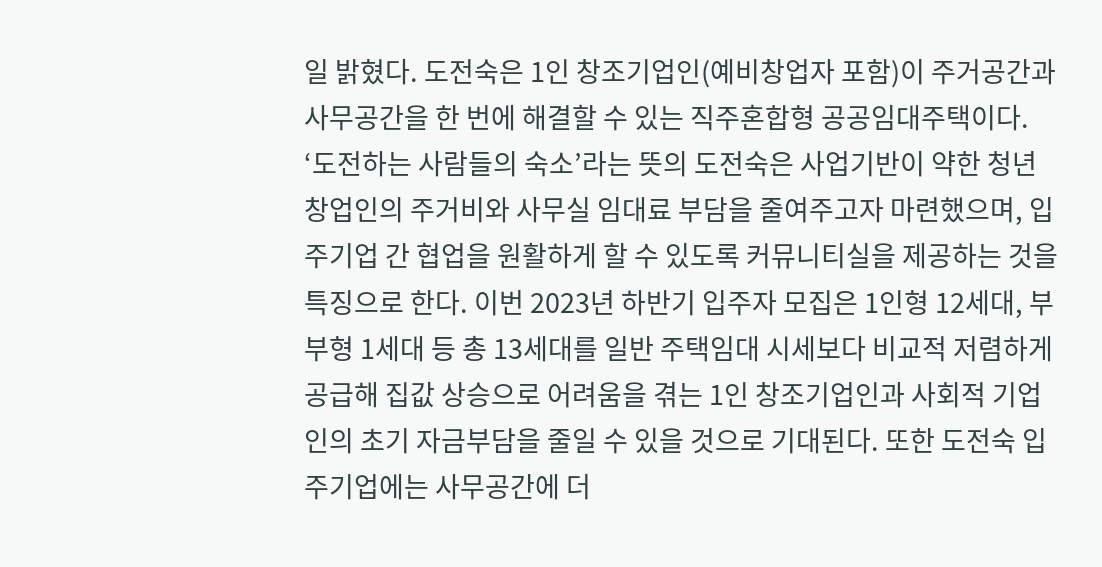일 밝혔다. 도전숙은 1인 창조기업인(예비창업자 포함)이 주거공간과 사무공간을 한 번에 해결할 수 있는 직주혼합형 공공임대주택이다. ‘도전하는 사람들의 숙소’라는 뜻의 도전숙은 사업기반이 약한 청년 창업인의 주거비와 사무실 임대료 부담을 줄여주고자 마련했으며, 입주기업 간 협업을 원활하게 할 수 있도록 커뮤니티실을 제공하는 것을 특징으로 한다. 이번 2023년 하반기 입주자 모집은 1인형 12세대, 부부형 1세대 등 총 13세대를 일반 주택임대 시세보다 비교적 저렴하게 공급해 집값 상승으로 어려움을 겪는 1인 창조기업인과 사회적 기업인의 초기 자금부담을 줄일 수 있을 것으로 기대된다. 또한 도전숙 입주기업에는 사무공간에 더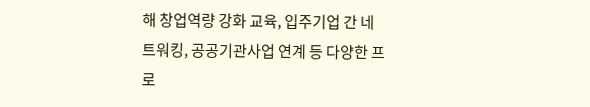해 창업역량 강화 교육, 입주기업 간 네트워킹, 공공기관사업 연계 등 다양한 프로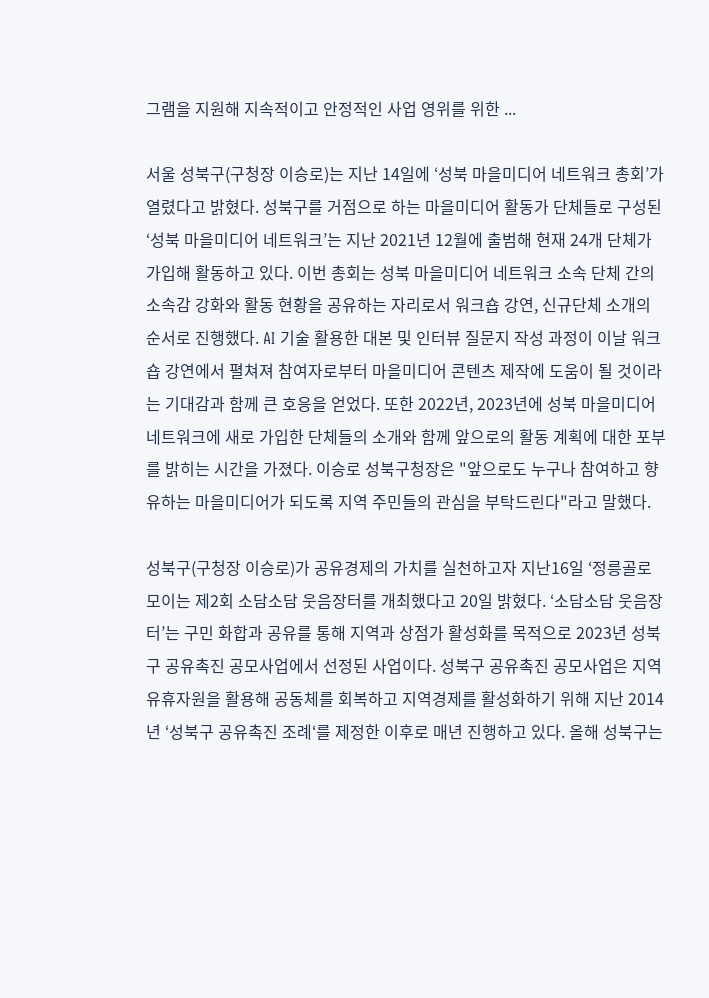그램을 지원해 지속적이고 안정적인 사업 영위를 위한 ...

서울 성북구(구청장 이승로)는 지난 14일에 ‘성북 마을미디어 네트워크 총회’가 열렸다고 밝혔다. 성북구를 거점으로 하는 마을미디어 활동가 단체들로 구성된 ‘성북 마을미디어 네트워크’는 지난 2021년 12월에 출범해 현재 24개 단체가 가입해 활동하고 있다. 이번 총회는 성북 마을미디어 네트워크 소속 단체 간의 소속감 강화와 활동 현황을 공유하는 자리로서 워크숍 강연, 신규단체 소개의 순서로 진행했다. AI 기술 활용한 대본 및 인터뷰 질문지 작성 과정이 이날 워크숍 강연에서 펼쳐져 참여자로부터 마을미디어 콘텐츠 제작에 도움이 될 것이라는 기대감과 함께 큰 호응을 얻었다. 또한 2022년, 2023년에 성북 마을미디어 네트워크에 새로 가입한 단체들의 소개와 함께 앞으로의 활동 계획에 대한 포부를 밝히는 시간을 가졌다. 이승로 성북구청장은 "앞으로도 누구나 참여하고 향유하는 마을미디어가 되도록 지역 주민들의 관심을 부탁드린다"라고 말했다.

성북구(구청장 이승로)가 공유경제의 가치를 실천하고자 지난16일 ‘정릉골로 모이는 제2회 소담소담 웃음장터를 개최했다고 20일 밝혔다. ‘소담소담 웃음장터’는 구민 화합과 공유를 통해 지역과 상점가 활성화를 목적으로 2023년 성북구 공유촉진 공모사업에서 선정된 사업이다. 성북구 공유촉진 공모사업은 지역 유휴자원을 활용해 공동체를 회복하고 지역경제를 활성화하기 위해 지난 2014년 ‘성북구 공유촉진 조례‘를 제정한 이후로 매년 진행하고 있다. 올해 성북구는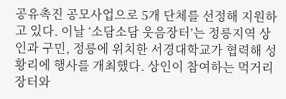공유촉진 공모사업으로 5개 단체를 선정해 지원하고 있다. 이날 ‘소담소담 웃음장터’는 정릉지역 상인과 구민, 정릉에 위치한 서경대학교가 협력해 성황리에 행사를 개최했다. 상인이 참여하는 먹거리장터와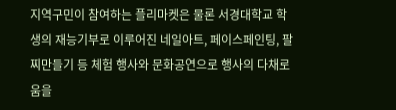지역구민이 참여하는 플리마켓은 물론 서경대학교 학생의 재능기부로 이루어진 네일아트, 페이스페인팅, 팔찌만들기 등 체험 행사와 문화공연으로 행사의 다채로움을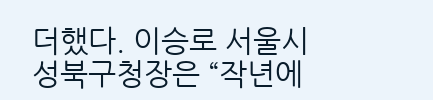더했다. 이승로 서울시 성북구청장은 “작년에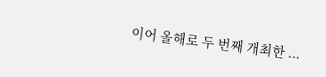이어 올해로 두 번째 개최한 ...